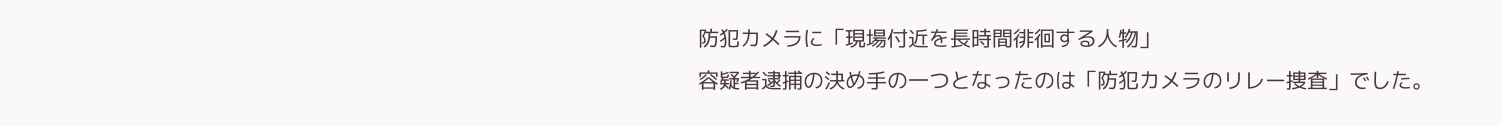防犯カメラに「現場付近を長時間徘徊する人物」
容疑者逮捕の決め手の一つとなったのは「防犯カメラのリレー捜査」でした。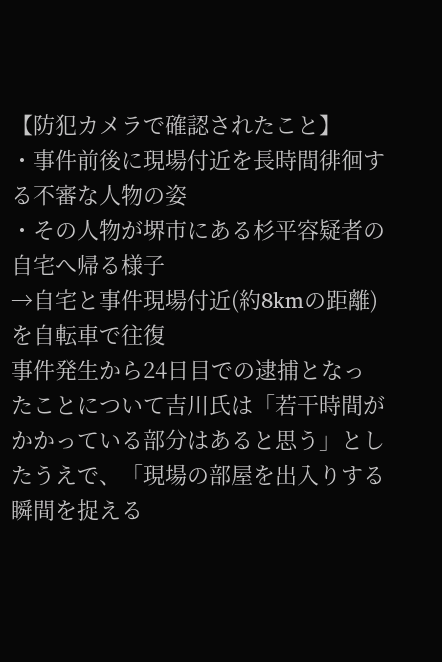【防犯カメラで確認されたこと】
・事件前後に現場付近を長時間徘徊する不審な人物の姿
・その人物が堺市にある杉平容疑者の自宅へ帰る様子
→自宅と事件現場付近(約8kmの距離)を自転車で往復
事件発生から24日目での逮捕となったことについて吉川氏は「若干時間がかかっている部分はあると思う」としたうえで、「現場の部屋を出入りする瞬間を捉える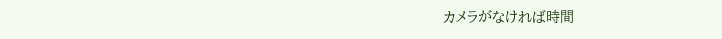カメラがなければ時間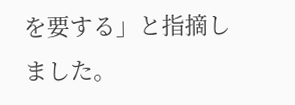を要する」と指摘しました。